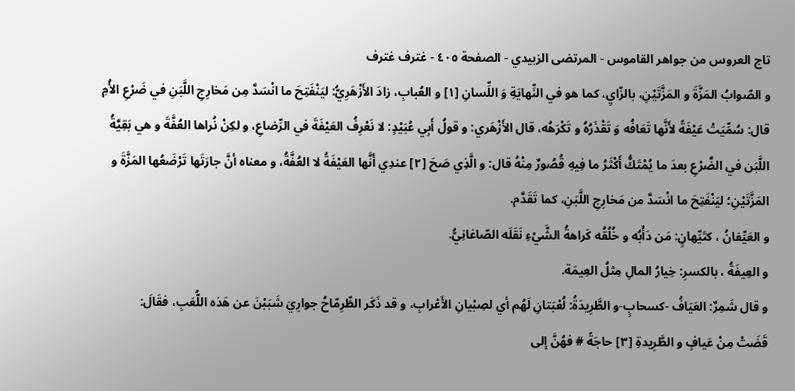تاج العروس من جواهر القاموس - المرتضى الزبيدي - الصفحة ٤٠٥ - غترف غترف
و الصّوابُ المَزَّةَ و المَزَّتَيْنِ، بالزّايِ، كما هو في النِّهايَةِ وَ اللِّسانِ [١] و العُبابِ، زادَ الأَزْهَرِيُّ: ليَنْفَتِحَ ما انْسَدَّ مِن مَخارِجِ اللَّبَنِ في ضَرْعِ الأُمِ قال: سُمِّيَتْ عَيْفَةً لأَنَّها تَعَافُه وَ تَقْذَرُهُ و تَكْرَهُه، قال الأَزْهَري: و قولُ أَبِي عُبَيْدٍ: لا نَعْرِفُ العَيْفَةَ في الرِّضاعِ، و لكِنْ نُراها العُفَّةَ و هي بَقِيَّةُ اللَّبَن في الضَّرْعِ بعدَ ما يُمْتَكُّ أَكْثَرُ ما فِيهِ قُصُورٌ مِنْهُ قال: و الَّذِي صَحَ [٢] عندِي أَنَّها العَيْفَةُ لا العُفَّةُ، و معناه أنَّ جارَتَها تَرْضَعُها المَزَّةَ و المَزَّتَيْنِ؛ ليَنْفَتِحَ ما انْسَدَّ من مَخارِجِ اللَّبَنِ، كما تَقَدَّم.
و العَيِّفانُ ، كتَيِّهانٍ: مَن دَأْبُه و خُلُقُه كَراهةُ الشَّيْءِ نَقَلَه الصّاغانِيُّ.
و العِيفَةُ ، بالكسرِ: خِيارُ المالِ مِثلُ العِيمَة.
و قال شَمِرٌ: العَيَافُ -كسحابٍ-و الطَّرِيدَةُ: لُعْبَتانِ لَهُم أي لصِبْيانِ الأَعْرابِ، و قد ذَكَر الطِّرِمّاحُ جوارِيَ شَبَبْنَ عن هَذه اللُّعَبِ، فقَالَ:
قَضَتْ مِنْ عَيافٍ و الطَّرِيدةِ [٣] حاجَةً # فهُنَّ إلى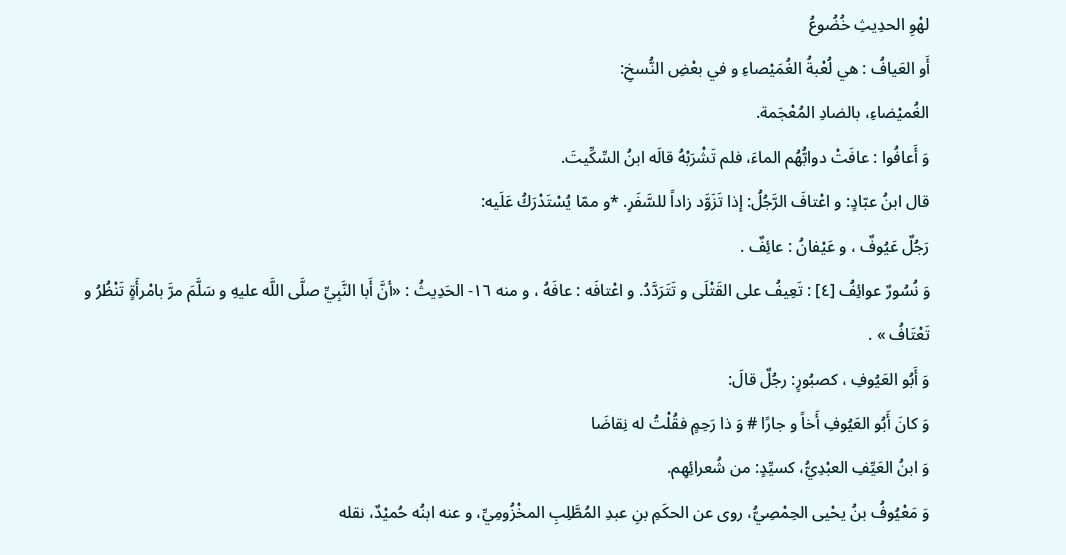لهْوِ الحدِيثِ خُضُوعُ
أَو العَيافُ : هي لُعْبةُ الغُمَيْصاءِ و في بعْضِ النُّسخِ:
الغُميْضاءِ، بالضادِ المُعْجَمة.
وَ أَعافُوا : عافَتْ دوابُّهُم الماءَ، فلم تَشْرَبْهُ قالَه ابنُ السِّكِّيتَ.
قال ابنُ عبّادٍ: و اعْتافَ الرَّجُلُ: إذا تَزَوَّد زاداً للسَّفَرِ. *و ممّا يُسْتَدْرَكُ عَلَيه:
رَجُلٌ عَيُوفٌ ، و عَيْفانُ : عائِفٌ .
وَ نُسُورٌ عوائِفُ [٤] : تَعِيفُ على القَتْلَى و تَتَرَدَّدُ. و اعْتافَه : عافَهُ ، و منه ١٦- الحَدِيثُ : «أنَّ أَبا النَّبِيِّ صلَّى اللَّه عليهِ و سَلَّمَ مرَّ بامْرأَةٍ تَنْظُرُ و تَعْتَافُ » .
وَ أَبُو العَيُوفِ ، كصبُورٍ: رجُلٌ قالَ:
وَ كانَ أَبُو العَيُوفِ أَخاً و جارًا # وَ ذا رَحِمٍ فقُلْتُ له نِقاضَا
وَ ابنُ العَيِّفِ العبْدِيُّ، كسيِّدٍ: من شُعرائِهِم.
وَ مَعْيُوفُ بنُ يحْيى الحِمْصِيُّ، روى عن الحكَمِ بنِ عبدِ المُطَّلِبِ المخْزُومِيِّ، و عنه ابنُه حُميْدٌ، نقله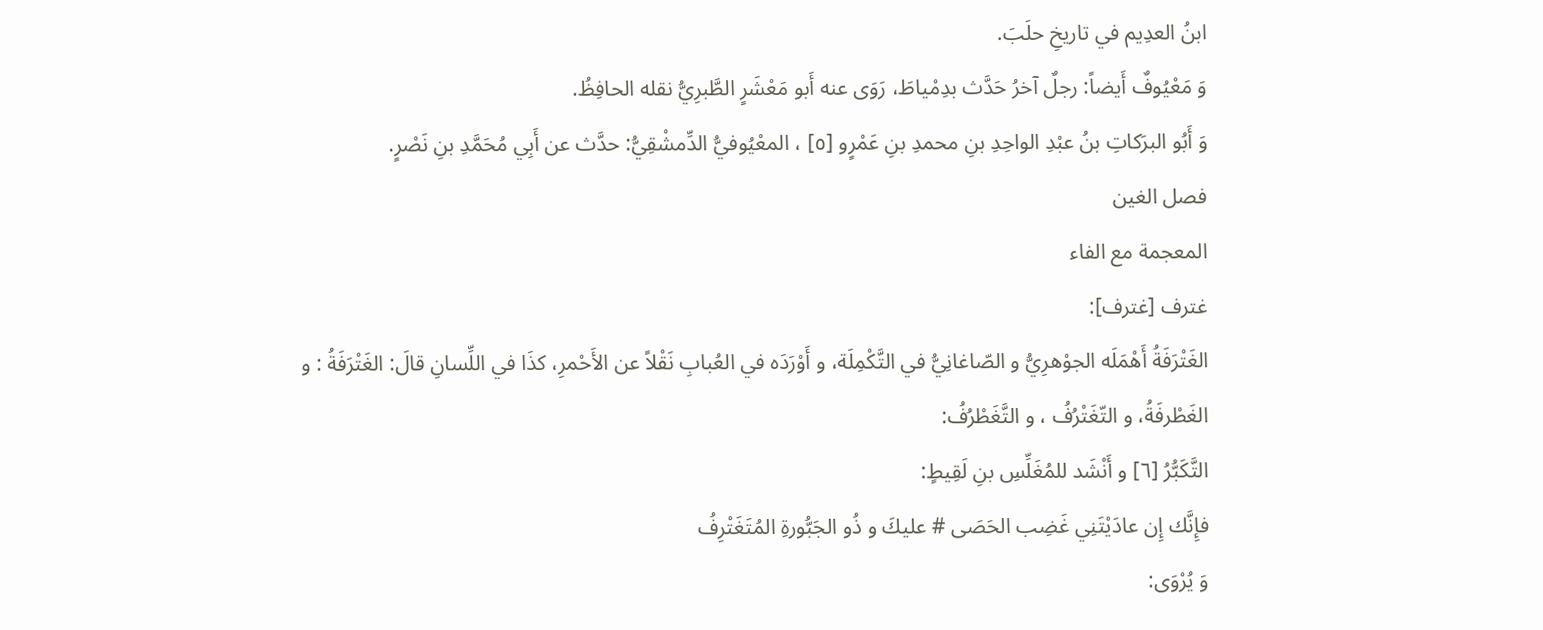ابنُ العدِيم في تاريخِ حلَبَ.
وَ مَعْيُوفٌ أَيضاً: رجلٌ آخرُ حَدَّث بدِمْياطَ، رَوَى عنه أَبو مَعْشَرٍ الطَّبرِيُّ نقله الحافِظُ.
وَ أَبُو البرَكاتِ بنُ عبْدِ الواحِدِ بنِ محمدِ بنِ عَمْرٍو [٥] ، المعْيُوفيُّ الدِّمشْقِيُّ: حدَّث عن أَبِي مُحَمَّدِ بنِ نَصْرٍ.
فصل الغين
المعجمة مع الفاء
غترف [غترف]:
الغَتْرَفَةُ أَهْمَلَه الجوْهرِيُّ و الصّاغانِيُّ في التَّكْمِلَة، و أَوْرَدَه في العُبابِ نَقْلاً عن الأَحْمرِ، كذَا في اللِّسانِ قالَ: الغَتْرَفَةُ : و الغَطْرفَةُ، و التّغَتْرُفُ ، و التَّغَطْرُفُ:
التَّكَبُّرُ [٦] و أَنْشَد للمُغَلِّسِ بنِ لَقِيطٍ:
فإِنَّك إِن عادَيْتَنِي غَضِب الحَصَى # عليكَ و ذُو الجَبُّورةِ المُتَغَتْرِفُ
وَ يُرْوَى: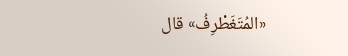«المُتَغَطْرِفُ» قال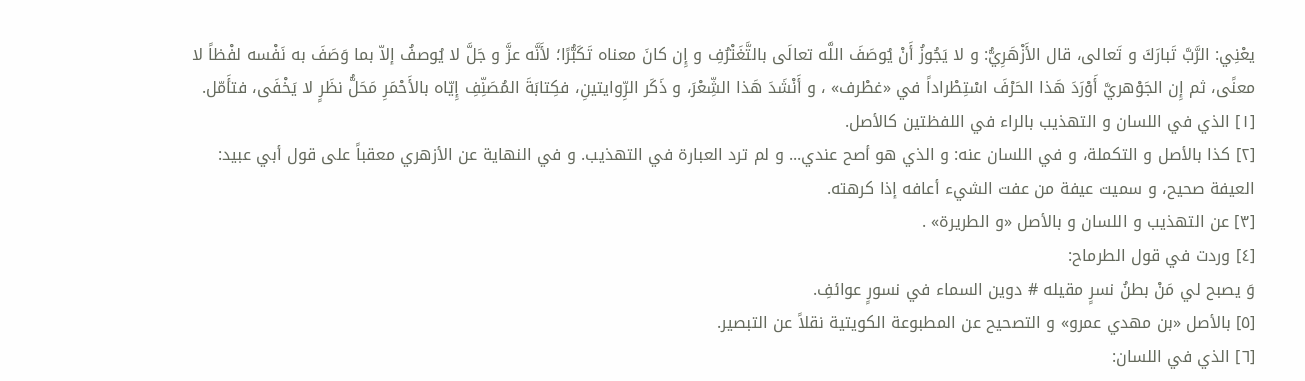يعْنِي: الرَّبَّ تَبارَكَ و تَعالى، قال الأَزْهَرِيُّ: و لا يَجُوزُ أَنْ يُوصَفَ اللَّه تعالَى بالتَّغَتْرُفِ و إِن كانَ معناه تَكَبُّرًا؛ لأَنَّه عزَّ و جَلَّ لا يُوصفُ إلاّ بما وَصَفَ به نَفْسه لفْظاً لا معنًى، ثم إِن الجَوْهريَّ أَوْرَدَ هَذا الحَرْفَ اسْتِطْراداً في «غطْرف» ، و أَنْشَدَ هَذا الشِّعْرَ، و ذَكَر الرِّوايتينِ، فكِتابَةَ المُصَنِّفِ إِيّاه بالأَحْمَرِ مَحَلُّ نظَرٍ لا يَخْفَى، فتأَمّل.
[١] الذي في اللسان و التهذيب بالراء في اللفظتين كالأصل.
[٢] كذا بالأصل و التكملة، و في اللسان عنه: و الذي هو أصح عندي... و لم ترد العبارة في التهذيب. و في النهاية عن الأزهري معقباً على قول أبي عبيد:
العيفة صحيح، و سميت عيفة من عفت الشيء أعافه إذا كرهته.
[٣] عن التهذيب و اللسان و بالأصل «و الطريرة» .
[٤] وردت في قول الطرماح:
وَ يصبح لي مَنْ بطنُ نسرٍ مقيله # دوين السماء في نسورٍ عوائفِ.
[٥] بالأصل «بن مهدي عمرو» و التصحيح عن المطبوعة الكويتية نقلاً عن التبصير.
[٦] الذي في اللسان: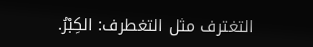التغترف مثل التغطرف: الكِبْرُ.